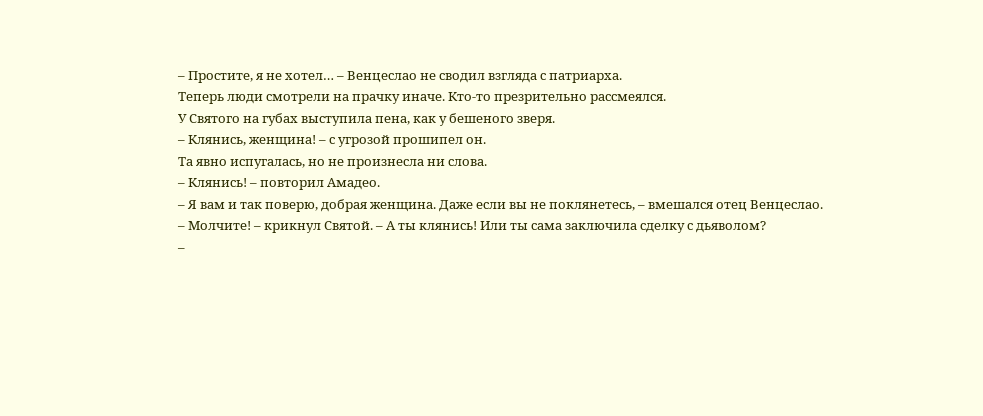– Простите, я не хотел… – Венцеслао не сводил взгляда с патриарха.
Теперь люди смотрели на прачку иначе. Кто-то презрительно рассмеялся.
У Святого на губах выступила пена, как у бешеного зверя.
– Клянись, женщина! – с угрозой прошипел он.
Та явно испугалась, но не произнесла ни слова.
– Клянись! – повторил Амадео.
– Я вам и так поверю, добрая женщина. Даже если вы не поклянетесь, – вмешался отец Венцеслао.
– Молчите! – крикнул Святой. – А ты клянись! Или ты сама заключила сделку с дьяволом?
–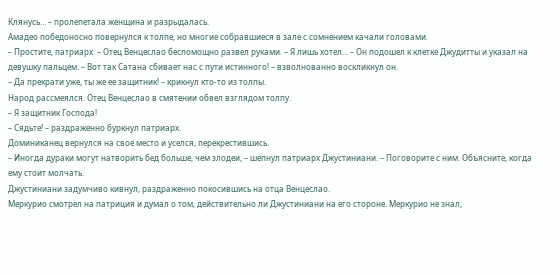Клянусь… – пролепетала женщина и разрыдалась.
Амадео победоносно повернулся к толпе, но многие собравшиеся в зале с сомнением качали головами.
– Простите, патриарх. – Отец Венцеслао беспомощно развел руками. – Я лишь хотел… – Он подошел к клетке Джудитты и указал на девушку пальцем. – Вот так Сатана сбивает нас с пути истинного! – взволнованно воскликнул он.
– Да прекрати уже, ты же ее защитник! – крикнул кто-то из толпы.
Народ рассмеялся. Отец Венцеслао в смятении обвел взглядом толпу.
– Я защитник Господа!
– Сядьте! – раздраженно буркнул патриарх.
Доминиканец вернулся на свое место и уселся, перекрестившись.
– Иногда дураки могут натворить бед больше, чем злодеи, – шепнул патриарх Джустиниани. – Поговорите с ним. Объясните, когда ему стоит молчать.
Джустиниани задумчиво кивнул, раздраженно покосившись на отца Венцеслао.
Меркурио смотрел на патриция и думал о том, действительно ли Джустиниани на его стороне. Меркурио не знал,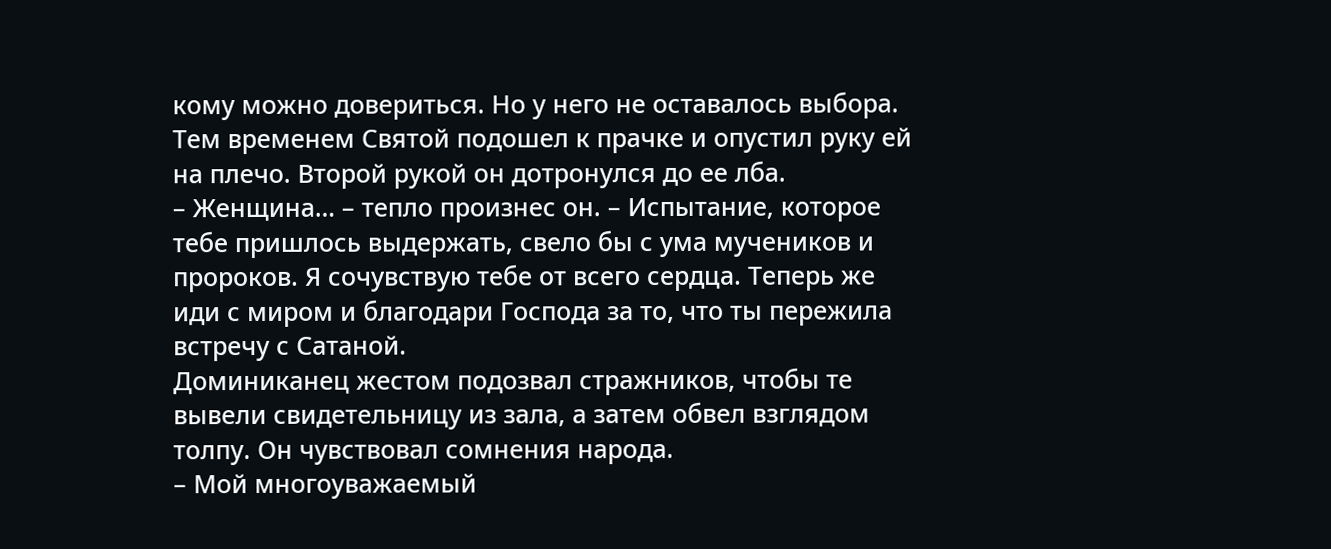кому можно довериться. Но у него не оставалось выбора.
Тем временем Святой подошел к прачке и опустил руку ей на плечо. Второй рукой он дотронулся до ее лба.
– Женщина… – тепло произнес он. – Испытание, которое тебе пришлось выдержать, свело бы с ума мучеников и пророков. Я сочувствую тебе от всего сердца. Теперь же иди с миром и благодари Господа за то, что ты пережила встречу с Сатаной.
Доминиканец жестом подозвал стражников, чтобы те вывели свидетельницу из зала, а затем обвел взглядом толпу. Он чувствовал сомнения народа.
– Мой многоуважаемый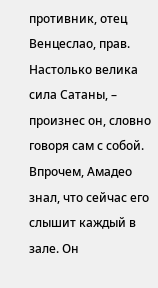противник, отец Венцеслао, прав. Настолько велика сила Сатаны, – произнес он, словно говоря сам с собой.
Впрочем, Амадео знал, что сейчас его слышит каждый в зале. Он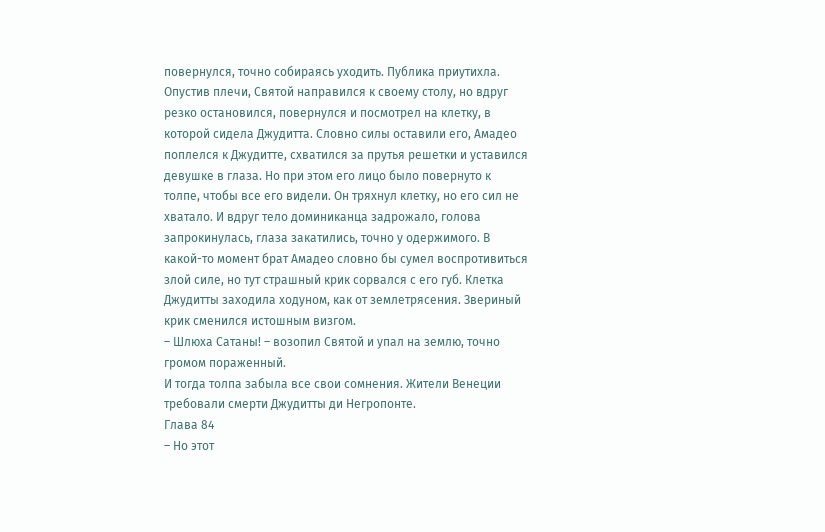повернулся, точно собираясь уходить. Публика приутихла.
Опустив плечи, Святой направился к своему столу, но вдруг резко остановился, повернулся и посмотрел на клетку, в которой сидела Джудитта. Словно силы оставили его, Амадео поплелся к Джудитте, схватился за прутья решетки и уставился девушке в глаза. Но при этом его лицо было повернуто к толпе, чтобы все его видели. Он тряхнул клетку, но его сил не хватало. И вдруг тело доминиканца задрожало, голова запрокинулась, глаза закатились, точно у одержимого. В какой-то момент брат Амадео словно бы сумел воспротивиться злой силе, но тут страшный крик сорвался с его губ. Клетка Джудитты заходила ходуном, как от землетрясения. Звериный крик сменился истошным визгом.
– Шлюха Сатаны! – возопил Святой и упал на землю, точно громом пораженный.
И тогда толпа забыла все свои сомнения. Жители Венеции требовали смерти Джудитты ди Негропонте.
Глава 84
– Но этот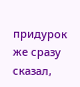придурок же сразу сказал,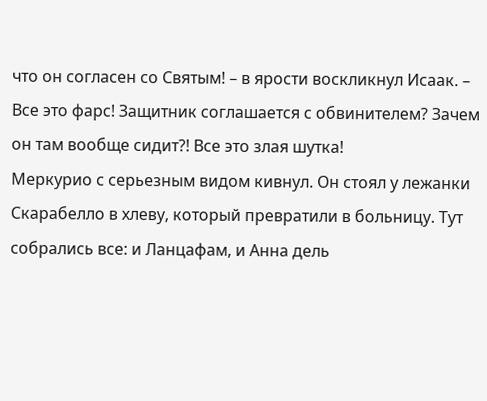что он согласен со Святым! – в ярости воскликнул Исаак. – Все это фарс! Защитник соглашается с обвинителем? Зачем он там вообще сидит?! Все это злая шутка!
Меркурио с серьезным видом кивнул. Он стоял у лежанки Скарабелло в хлеву, который превратили в больницу. Тут собрались все: и Ланцафам, и Анна дель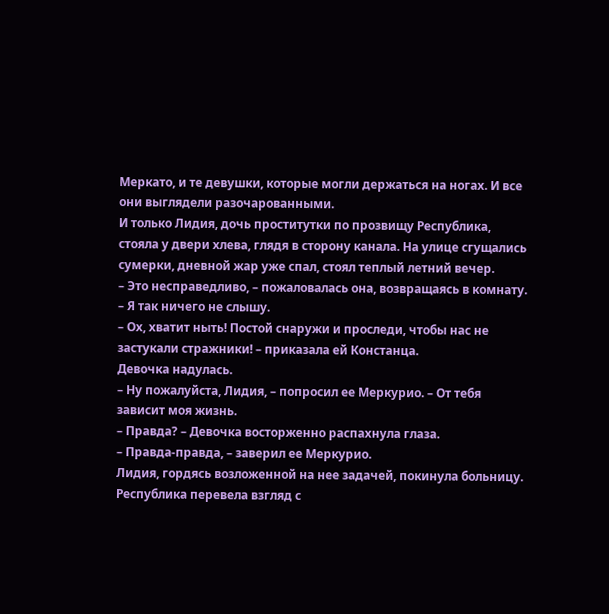Меркато, и те девушки, которые могли держаться на ногах. И все они выглядели разочарованными.
И только Лидия, дочь проститутки по прозвищу Республика, стояла у двери хлева, глядя в сторону канала. На улице сгущались сумерки, дневной жар уже спал, стоял теплый летний вечер.
– Это несправедливо, – пожаловалась она, возвращаясь в комнату. – Я так ничего не слышу.
– Ох, хватит ныть! Постой снаружи и проследи, чтобы нас не застукали стражники! – приказала ей Констанца.
Девочка надулась.
– Ну пожалуйста, Лидия, – попросил ее Меркурио. – От тебя зависит моя жизнь.
– Правда? – Девочка восторженно распахнула глаза.
– Правда-правда, – заверил ее Меркурио.
Лидия, гордясь возложенной на нее задачей, покинула больницу.
Республика перевела взгляд с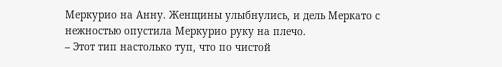Меркурио на Анну. Женщины улыбнулись, и дель Меркато с нежностью опустила Меркурио руку на плечо.
– Этот тип настолько туп, что по чистой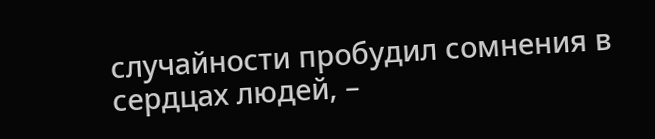случайности пробудил сомнения в сердцах людей, –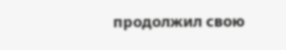продолжил свою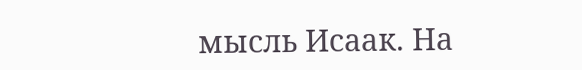мысль Исаак. На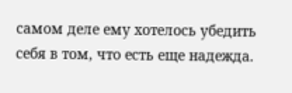самом деле ему хотелось убедить себя в том, что есть еще надежда.